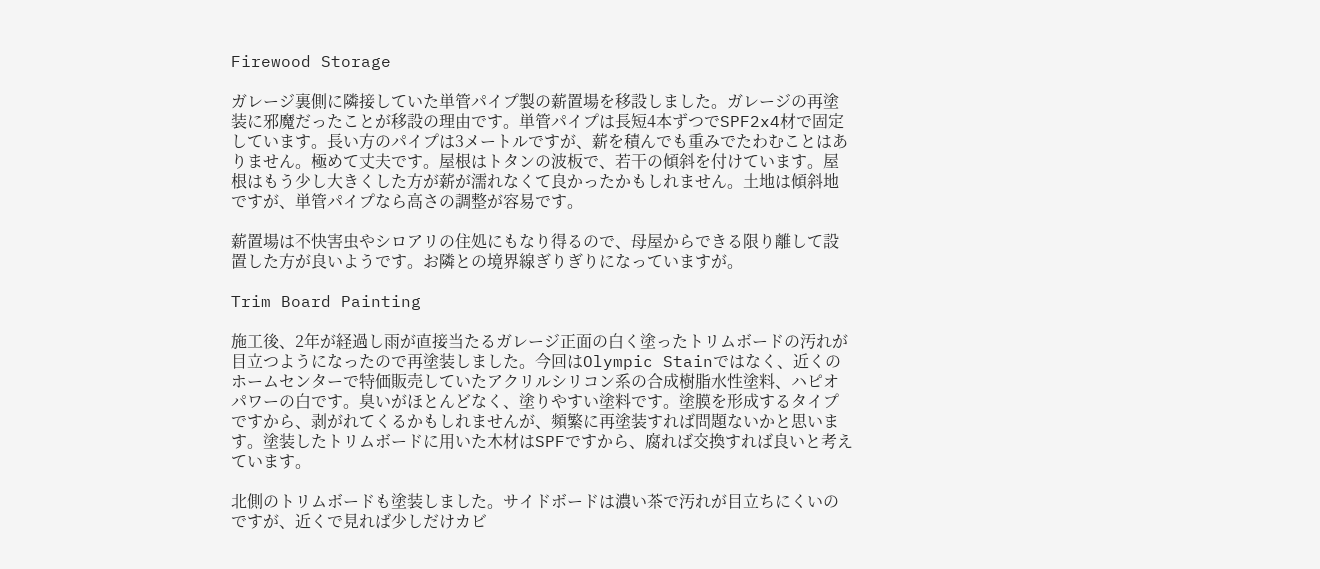Firewood Storage

ガレージ裏側に隣接していた単管パイプ製の薪置場を移設しました。ガレージの再塗装に邪魔だったことが移設の理由です。単管パイプは長短4本ずつでSPF2x4材で固定しています。長い方のパイプは3メートルですが、薪を積んでも重みでたわむことはありません。極めて丈夫です。屋根はトタンの波板で、若干の傾斜を付けています。屋根はもう少し大きくした方が薪が濡れなくて良かったかもしれません。土地は傾斜地ですが、単管パイプなら高さの調整が容易です。

薪置場は不快害虫やシロアリの住処にもなり得るので、母屋からできる限り離して設置した方が良いようです。お隣との境界線ぎりぎりになっていますが。

Trim Board Painting

施工後、2年が経過し雨が直接当たるガレージ正面の白く塗ったトリムボードの汚れが目立つようになったので再塗装しました。今回はOlympic Stainではなく、近くのホームセンターで特価販売していたアクリルシリコン系の合成樹脂水性塗料、ハピオパワーの白です。臭いがほとんどなく、塗りやすい塗料です。塗膜を形成するタイプですから、剥がれてくるかもしれませんが、頻繁に再塗装すれば問題ないかと思います。塗装したトリムボードに用いた木材はSPFですから、腐れば交換すれば良いと考えています。

北側のトリムボードも塗装しました。サイドボードは濃い茶で汚れが目立ちにくいのですが、近くで見れば少しだけカビ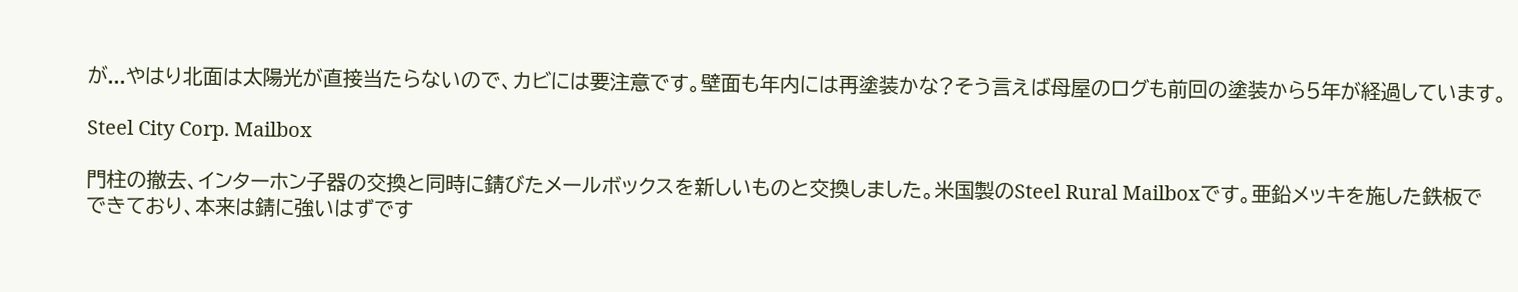が...やはり北面は太陽光が直接当たらないので、カビには要注意です。壁面も年内には再塗装かな?そう言えば母屋のログも前回の塗装から5年が経過しています。

Steel City Corp. Mailbox

門柱の撤去、インターホン子器の交換と同時に錆びたメールボックスを新しいものと交換しました。米国製のSteel Rural Mailboxです。亜鉛メッキを施した鉄板でできており、本来は錆に強いはずです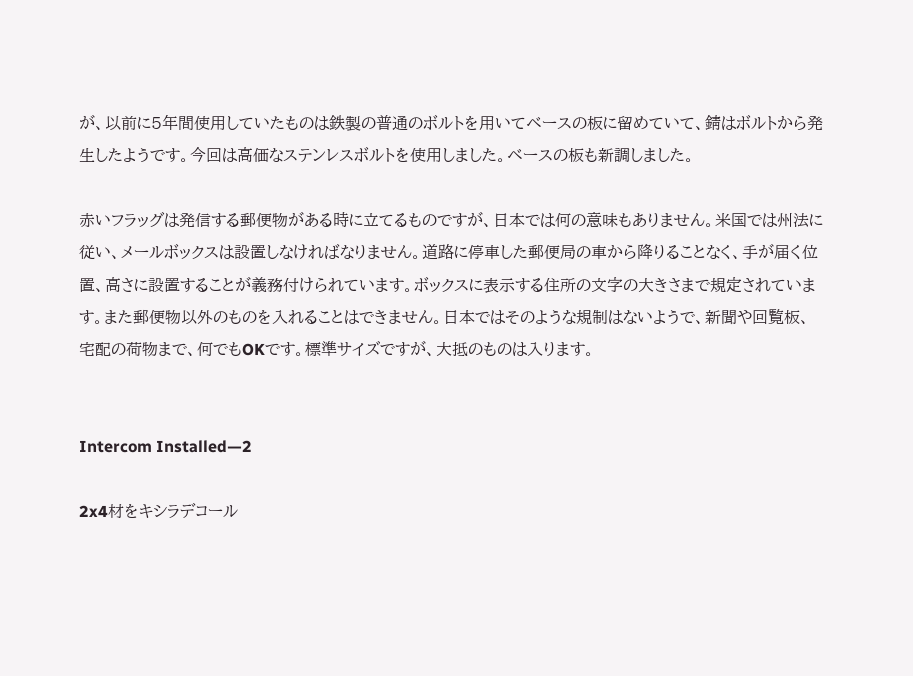が、以前に5年間使用していたものは鉄製の普通のボルトを用いてベースの板に留めていて、錆はボルトから発生したようです。今回は高価なステンレスボルトを使用しました。ベースの板も新調しました。

赤いフラッグは発信する郵便物がある時に立てるものですが、日本では何の意味もありません。米国では州法に従い、メールボックスは設置しなければなりません。道路に停車した郵便局の車から降りることなく、手が届く位置、高さに設置することが義務付けられています。ボックスに表示する住所の文字の大きさまで規定されています。また郵便物以外のものを入れることはできません。日本ではそのような規制はないようで、新聞や回覧板、宅配の荷物まで、何でもOKです。標準サイズですが、大抵のものは入ります。


Intercom Installed—2

2x4材をキシラデコール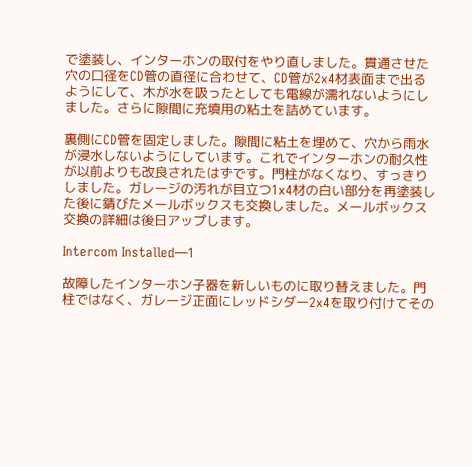で塗装し、インターホンの取付をやり直しました。貫通させた穴の口径をCD管の直径に合わせて、CD管が2x4材表面まで出るようにして、木が水を吸ったとしても電線が濡れないようにしました。さらに隙間に充填用の粘土を詰めています。

裏側にCD管を固定しました。隙間に粘土を埋めて、穴から雨水が浸水しないようにしています。これでインターホンの耐久性が以前よりも改良されたはずです。門柱がなくなり、すっきりしました。ガレージの汚れが目立つ1x4材の白い部分を再塗装した後に錆びたメールボックスも交換しました。メールボックス交換の詳細は後日アップします。

Intercom Installed—1

故障したインターホン子器を新しいものに取り替えました。門柱ではなく、ガレージ正面にレッドシダー2x4を取り付けてその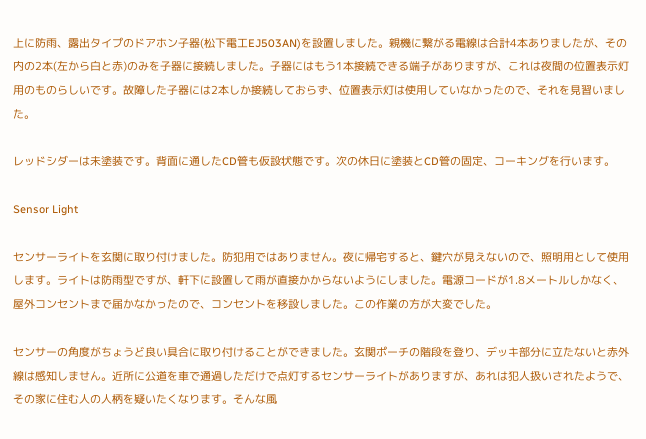上に防雨、露出タイプのドアホン子器(松下電工EJ503AN)を設置しました。親機に繋がる電線は合計4本ありましたが、その内の2本(左から白と赤)のみを子器に接続しました。子器にはもう1本接続できる端子がありますが、これは夜間の位置表示灯用のものらしいです。故障した子器には2本しか接続しておらず、位置表示灯は使用していなかったので、それを見習いました。

レッドシダーは未塗装です。背面に通したCD管も仮設状態です。次の休日に塗装とCD管の固定、コーキングを行います。

Sensor Light

センサーライトを玄関に取り付けました。防犯用ではありません。夜に帰宅すると、鍵穴が見えないので、照明用として使用します。ライトは防雨型ですが、軒下に設置して雨が直接かからないようにしました。電源コードが1.8メートルしかなく、屋外コンセントまで届かなかったので、コンセントを移設しました。この作業の方が大変でした。

センサーの角度がちょうど良い具合に取り付けることができました。玄関ポーチの階段を登り、デッキ部分に立たないと赤外線は感知しません。近所に公道を車で通過しただけで点灯するセンサーライトがありますが、あれは犯人扱いされたようで、その家に住む人の人柄を疑いたくなります。そんな風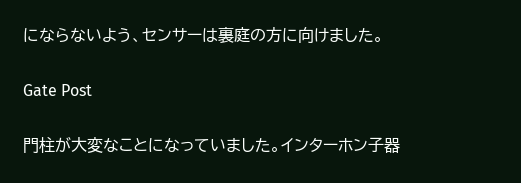にならないよう、センサーは裏庭の方に向けました。

Gate Post

門柱が大変なことになっていました。インターホン子器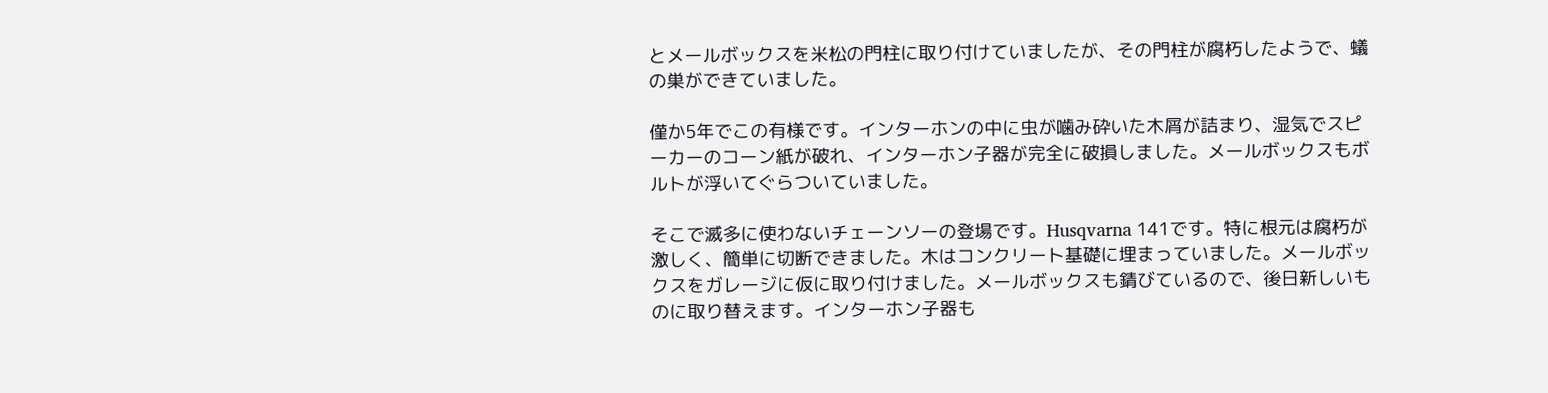とメールボックスを米松の門柱に取り付けていましたが、その門柱が腐朽したようで、蟻の巣ができていました。

僅か5年でこの有様です。インターホンの中に虫が噛み砕いた木屑が詰まり、湿気でスピーカーのコーン紙が破れ、インターホン子器が完全に破損しました。メールボックスもボルトが浮いてぐらついていました。

そこで滅多に使わないチェーンソーの登場です。Husqvarna 141です。特に根元は腐朽が激しく、簡単に切断できました。木はコンクリート基礎に埋まっていました。メールボックスをガレージに仮に取り付けました。メールボックスも錆びているので、後日新しいものに取り替えます。インターホン子器も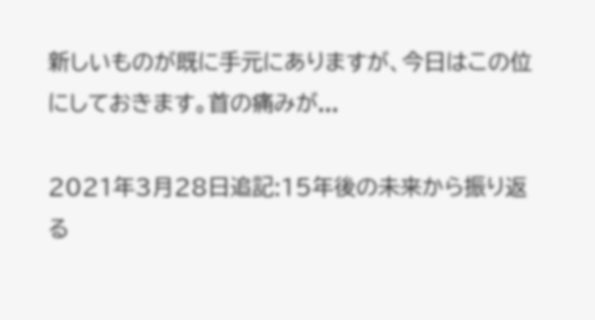新しいものが既に手元にありますが、今日はこの位にしておきます。首の痛みが...

2021年3月28日追記:15年後の未来から振り返る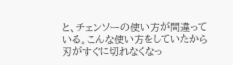と、チェンソーの使い方が間違っている。こんな使い方をしていたから刃がすぐに切れなくなっ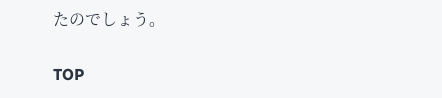たのでしょう。

TOP